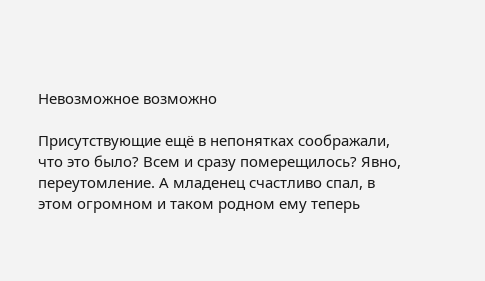Невозможное возможно

Присутствующие ещё в непонятках соображали, что это было? Всем и сразу померещилось? Явно, переутомление. А младенец счастливо спал, в этом огромном и таком родном ему теперь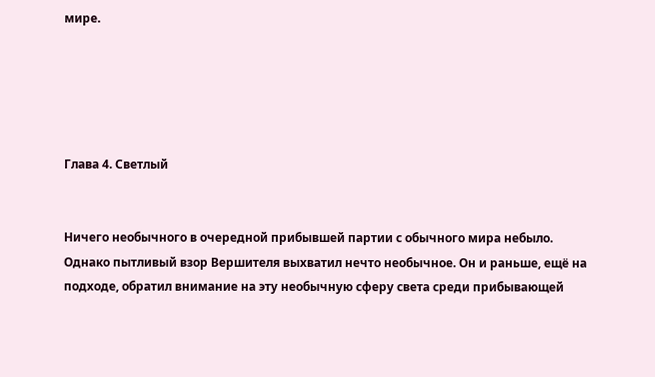мире.





Глава 4. Светлый


Ничего необычного в очередной прибывшей партии с обычного мира небыло. Однако пытливый взор Вершителя выхватил нечто необычное. Он и раньше, ещё на подходе, обратил внимание на эту необычную сферу света среди прибывающей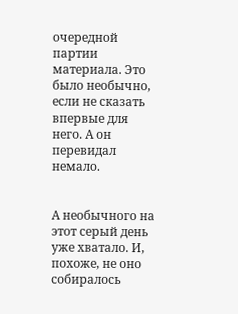очередной партии материала. Это было необычно, если не сказать впервые для него. А он перевидал немало.


А необычного на этот серый день уже хватало. И, похоже, не оно собиралось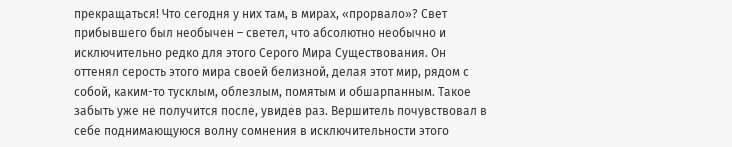прекращаться! Что сегодня у них там, в мирах, «прорвало»? Свет прибывшего был необычен – светел, что абсолютно необычно и исключительно редко для этого Серого Мира Существования. Он оттенял серость этого мира своей белизной, делая этот мир, рядом с собой, каким-то тусклым, облезлым, помятым и обшарпанным. Такое забыть уже не получится после, увидев раз. Вершитель почувствовал в себе поднимающуюся волну сомнения в исключительности этого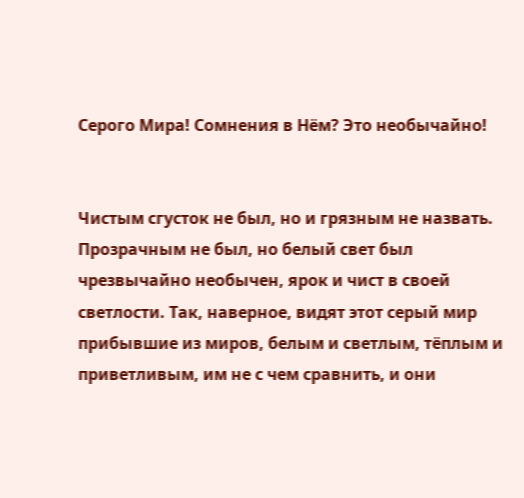Серого Мира! Сомнения в Нём? Это необычайно!


Чистым сгусток не был, но и грязным не назвать. Прозрачным не был, но белый свет был чрезвычайно необычен, ярок и чист в своей светлости. Так, наверное, видят этот серый мир прибывшие из миров, белым и светлым, тёплым и приветливым, им не с чем сравнить, и они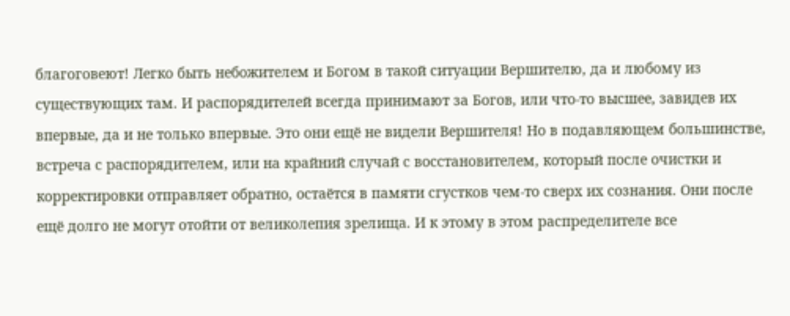благоговеют! Легко быть небожителем и Богом в такой ситуации Вершителю, да и любому из существующих там. И распорядителей всегда принимают за Богов, или что-то высшее, завидев их впервые, да и не только впервые. Это они ещё не видели Вершителя! Но в подавляющем большинстве, встреча с распорядителем, или на крайний случай с восстановителем, который после очистки и корректировки отправляет обратно, остаётся в памяти сгустков чем-то сверх их сознания. Они после ещё долго не могут отойти от великолепия зрелища. И к этому в этом распределителе все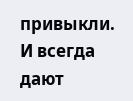привыкли. И всегда дают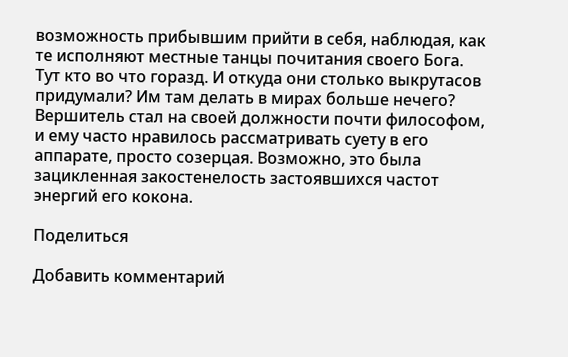возможность прибывшим прийти в себя, наблюдая, как те исполняют местные танцы почитания своего Бога. Тут кто во что горазд. И откуда они столько выкрутасов придумали? Им там делать в мирах больше нечего? Вершитель стал на своей должности почти философом, и ему часто нравилось рассматривать суету в его аппарате, просто созерцая. Возможно, это была зацикленная закостенелость застоявшихся частот энергий его кокона.

Поделиться

Добавить комментарий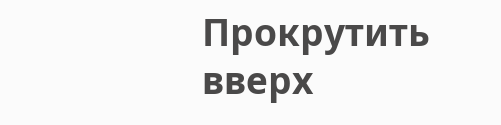Прокрутить вверх